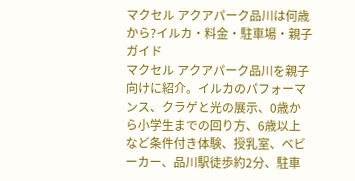マクセル アクアパーク品川は何歳から?イルカ・料金・駐車場・親子ガイド
マクセル アクアパーク品川を親子向けに紹介。イルカのパフォーマンス、クラゲと光の展示、0歳から小学生までの回り方、6歳以上など条件付き体験、授乳室、ベビーカー、品川駅徒歩約2分、駐車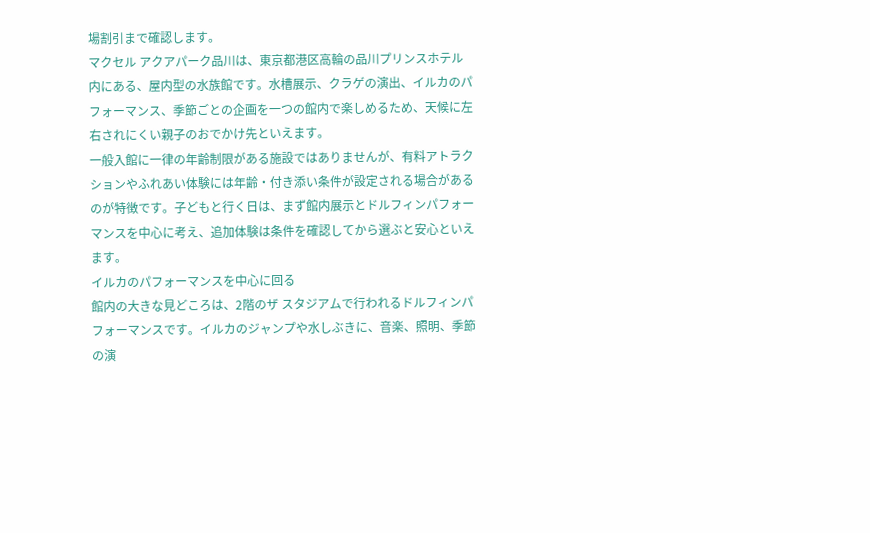場割引まで確認します。
マクセル アクアパーク品川は、東京都港区高輪の品川プリンスホテル内にある、屋内型の水族館です。水槽展示、クラゲの演出、イルカのパフォーマンス、季節ごとの企画を一つの館内で楽しめるため、天候に左右されにくい親子のおでかけ先といえます。
一般入館に一律の年齢制限がある施設ではありませんが、有料アトラクションやふれあい体験には年齢・付き添い条件が設定される場合があるのが特徴です。子どもと行く日は、まず館内展示とドルフィンパフォーマンスを中心に考え、追加体験は条件を確認してから選ぶと安心といえます。
イルカのパフォーマンスを中心に回る
館内の大きな見どころは、2階のザ スタジアムで行われるドルフィンパフォーマンスです。イルカのジャンプや水しぶきに、音楽、照明、季節の演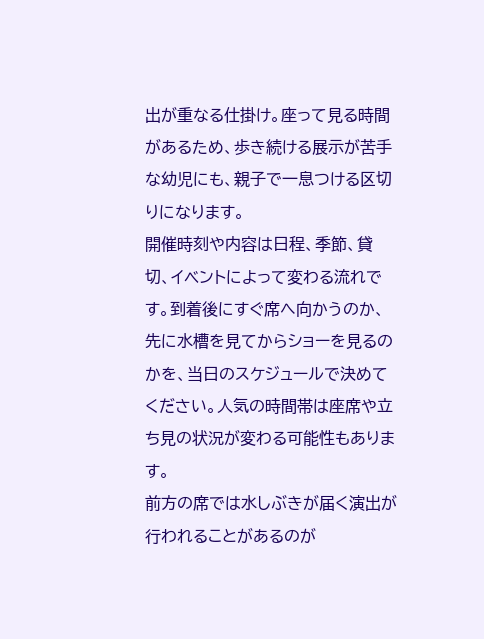出が重なる仕掛け。座って見る時間があるため、歩き続ける展示が苦手な幼児にも、親子で一息つける区切りになります。
開催時刻や内容は日程、季節、貸切、イベントによって変わる流れです。到着後にすぐ席へ向かうのか、先に水槽を見てからショーを見るのかを、当日のスケジュールで決めてください。人気の時間帯は座席や立ち見の状況が変わる可能性もあります。
前方の席では水しぶきが届く演出が行われることがあるのが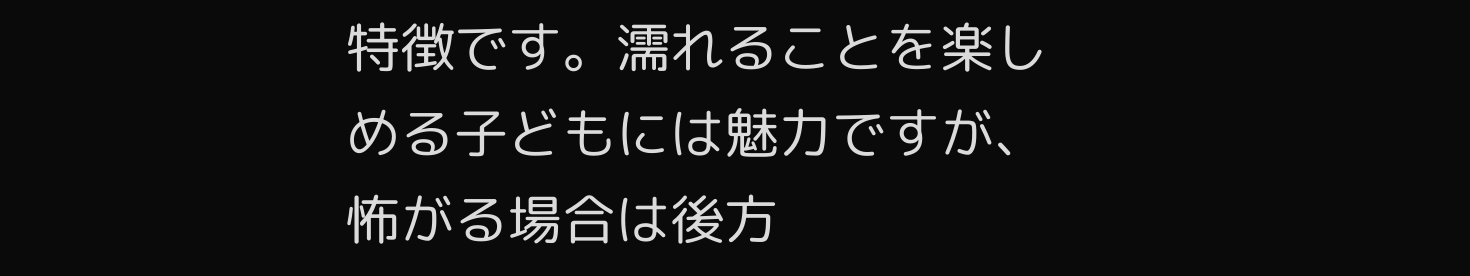特徴です。濡れることを楽しめる子どもには魅力ですが、怖がる場合は後方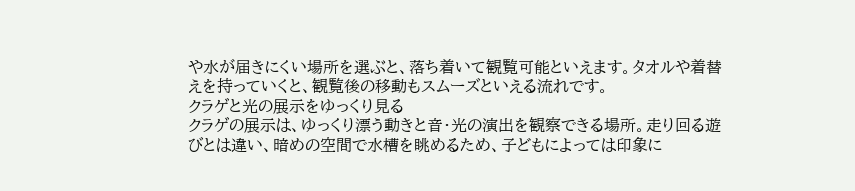や水が届きにくい場所を選ぶと、落ち着いて観覧可能といえます。タオルや着替えを持っていくと、観覧後の移動もスムーズといえる流れです。
クラゲと光の展示をゆっくり見る
クラゲの展示は、ゆっくり漂う動きと音・光の演出を観察できる場所。走り回る遊びとは違い、暗めの空間で水槽を眺めるため、子どもによっては印象に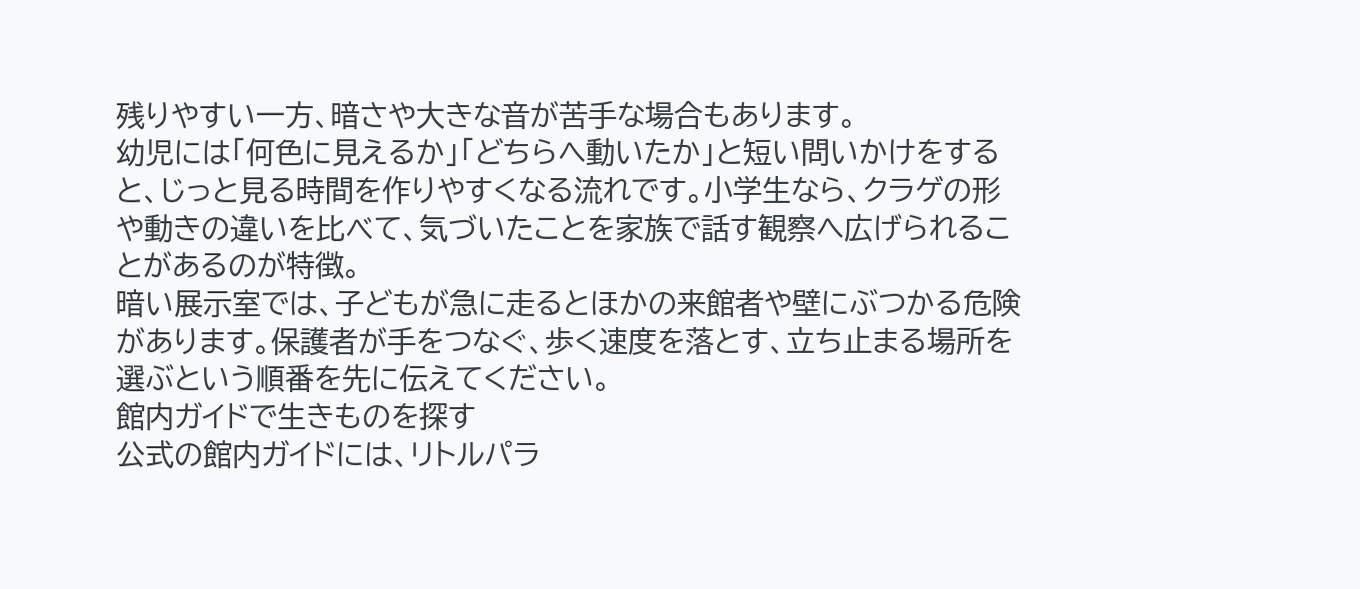残りやすい一方、暗さや大きな音が苦手な場合もあります。
幼児には「何色に見えるか」「どちらへ動いたか」と短い問いかけをすると、じっと見る時間を作りやすくなる流れです。小学生なら、クラゲの形や動きの違いを比べて、気づいたことを家族で話す観察へ広げられることがあるのが特徴。
暗い展示室では、子どもが急に走るとほかの来館者や壁にぶつかる危険があります。保護者が手をつなぐ、歩く速度を落とす、立ち止まる場所を選ぶという順番を先に伝えてください。
館内ガイドで生きものを探す
公式の館内ガイドには、リトルパラ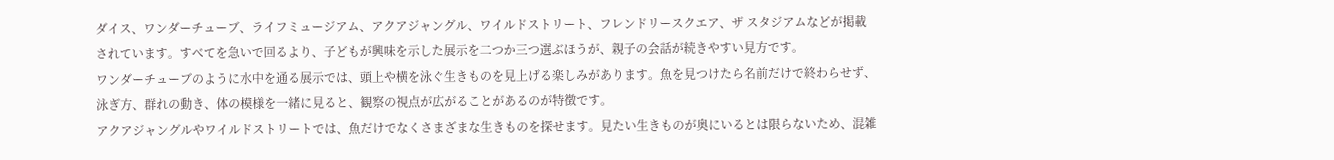ダイス、ワンダーチューブ、ライフミュージアム、アクアジャングル、ワイルドストリート、フレンドリースクエア、ザ スタジアムなどが掲載されています。すべてを急いで回るより、子どもが興味を示した展示を二つか三つ選ぶほうが、親子の会話が続きやすい見方です。
ワンダーチューブのように水中を通る展示では、頭上や横を泳ぐ生きものを見上げる楽しみがあります。魚を見つけたら名前だけで終わらせず、泳ぎ方、群れの動き、体の模様を一緒に見ると、観察の視点が広がることがあるのが特徴です。
アクアジャングルやワイルドストリートでは、魚だけでなくさまざまな生きものを探せます。見たい生きものが奥にいるとは限らないため、混雑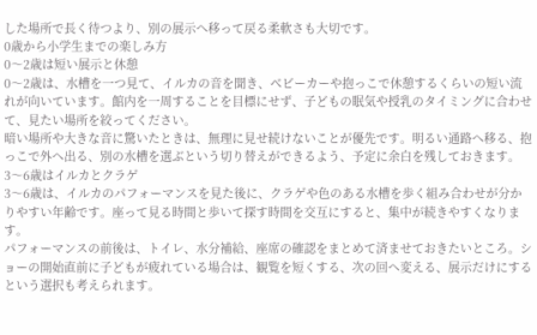した場所で長く待つより、別の展示へ移って戻る柔軟さも大切です。
0歳から小学生までの楽しみ方
0〜2歳は短い展示と休憩
0〜2歳は、水槽を一つ見て、イルカの音を聞き、ベビーカーや抱っこで休憩するくらいの短い流れが向いています。館内を一周することを目標にせず、子どもの眠気や授乳のタイミングに合わせて、見たい場所を絞ってください。
暗い場所や大きな音に驚いたときは、無理に見せ続けないことが優先です。明るい通路へ移る、抱っこで外へ出る、別の水槽を選ぶという切り替えができるよう、予定に余白を残しておきます。
3〜6歳はイルカとクラゲ
3〜6歳は、イルカのパフォーマンスを見た後に、クラゲや色のある水槽を歩く組み合わせが分かりやすい年齢です。座って見る時間と歩いて探す時間を交互にすると、集中が続きやすくなります。
パフォーマンスの前後は、トイレ、水分補給、座席の確認をまとめて済ませておきたいところ。ショーの開始直前に子どもが疲れている場合は、観覧を短くする、次の回へ変える、展示だけにするという選択も考えられます。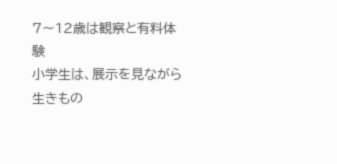7〜12歳は観察と有料体験
小学生は、展示を見ながら生きもの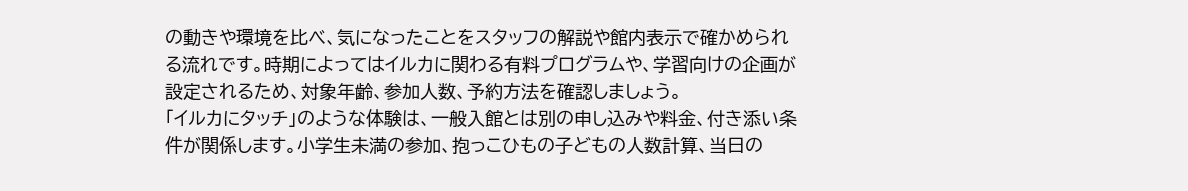の動きや環境を比べ、気になったことをスタッフの解説や館内表示で確かめられる流れです。時期によってはイルカに関わる有料プログラムや、学習向けの企画が設定されるため、対象年齢、参加人数、予約方法を確認しましょう。
「イルカにタッチ」のような体験は、一般入館とは別の申し込みや料金、付き添い条件が関係します。小学生未満の参加、抱っこひもの子どもの人数計算、当日の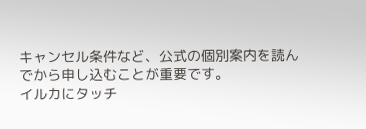キャンセル条件など、公式の個別案内を読んでから申し込むことが重要です。
イルカにタッチ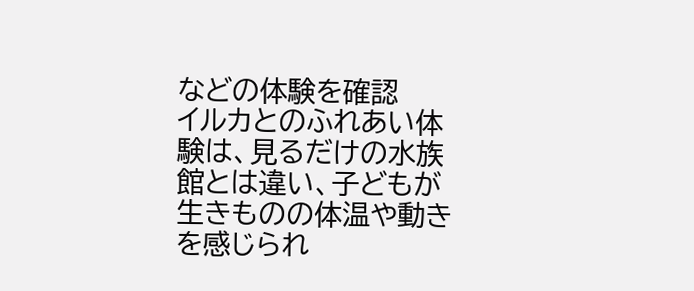などの体験を確認
イルカとのふれあい体験は、見るだけの水族館とは違い、子どもが生きものの体温や動きを感じられ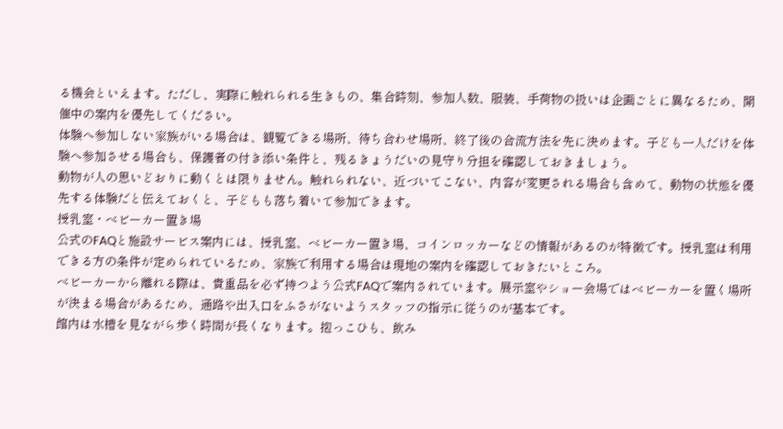る機会といえます。ただし、実際に触れられる生きもの、集合時刻、参加人数、服装、手荷物の扱いは企画ごとに異なるため、開催中の案内を優先してください。
体験へ参加しない家族がいる場合は、観覧できる場所、待ち合わせ場所、終了後の合流方法を先に決めます。子ども一人だけを体験へ参加させる場合も、保護者の付き添い条件と、残るきょうだいの見守り分担を確認しておきましょう。
動物が人の思いどおりに動くとは限りません。触れられない、近づいてこない、内容が変更される場合も含めて、動物の状態を優先する体験だと伝えておくと、子どもも落ち着いて参加できます。
授乳室・ベビーカー置き場
公式のFAQと施設サービス案内には、授乳室、ベビーカー置き場、コインロッカーなどの情報があるのが特徴です。授乳室は利用できる方の条件が定められているため、家族で利用する場合は現地の案内を確認しておきたいところ。
ベビーカーから離れる際は、貴重品を必ず持つよう公式FAQで案内されています。展示室やショー会場ではベビーカーを置く場所が決まる場合があるため、通路や出入口をふさがないようスタッフの指示に従うのが基本です。
館内は水槽を見ながら歩く時間が長くなります。抱っこひも、飲み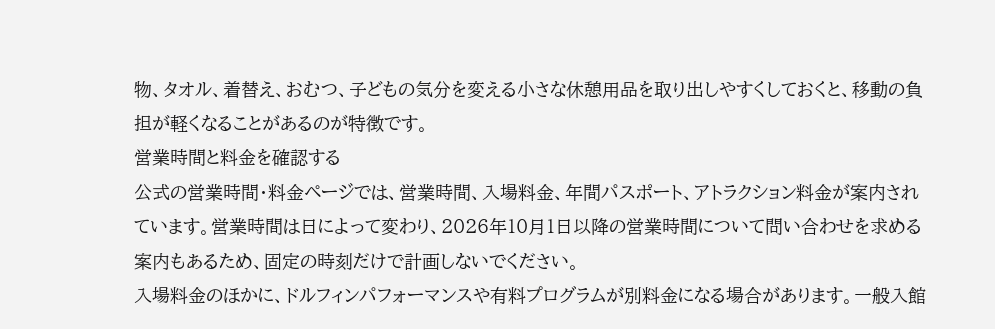物、タオル、着替え、おむつ、子どもの気分を変える小さな休憩用品を取り出しやすくしておくと、移動の負担が軽くなることがあるのが特徴です。
営業時間と料金を確認する
公式の営業時間・料金ページでは、営業時間、入場料金、年間パスポート、アトラクション料金が案内されています。営業時間は日によって変わり、2026年10月1日以降の営業時間について問い合わせを求める案内もあるため、固定の時刻だけで計画しないでください。
入場料金のほかに、ドルフィンパフォーマンスや有料プログラムが別料金になる場合があります。一般入館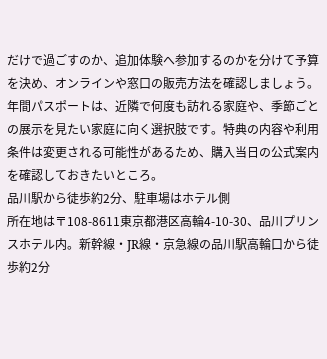だけで過ごすのか、追加体験へ参加するのかを分けて予算を決め、オンラインや窓口の販売方法を確認しましょう。
年間パスポートは、近隣で何度も訪れる家庭や、季節ごとの展示を見たい家庭に向く選択肢です。特典の内容や利用条件は変更される可能性があるため、購入当日の公式案内を確認しておきたいところ。
品川駅から徒歩約2分、駐車場はホテル側
所在地は〒108-8611東京都港区高輪4-10-30、品川プリンスホテル内。新幹線・JR線・京急線の品川駅高輪口から徒歩約2分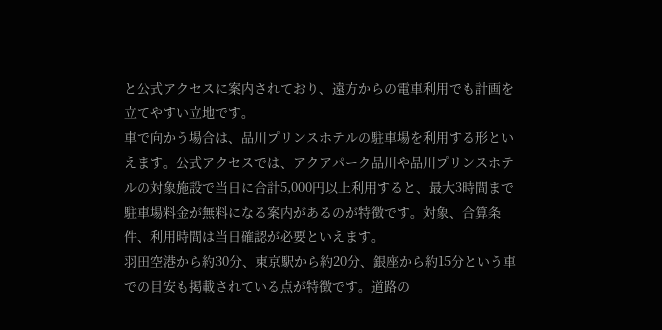と公式アクセスに案内されており、遠方からの電車利用でも計画を立てやすい立地です。
車で向かう場合は、品川プリンスホテルの駐車場を利用する形といえます。公式アクセスでは、アクアパーク品川や品川プリンスホテルの対象施設で当日に合計5,000円以上利用すると、最大3時間まで駐車場料金が無料になる案内があるのが特徴です。対象、合算条件、利用時間は当日確認が必要といえます。
羽田空港から約30分、東京駅から約20分、銀座から約15分という車での目安も掲載されている点が特徴です。道路の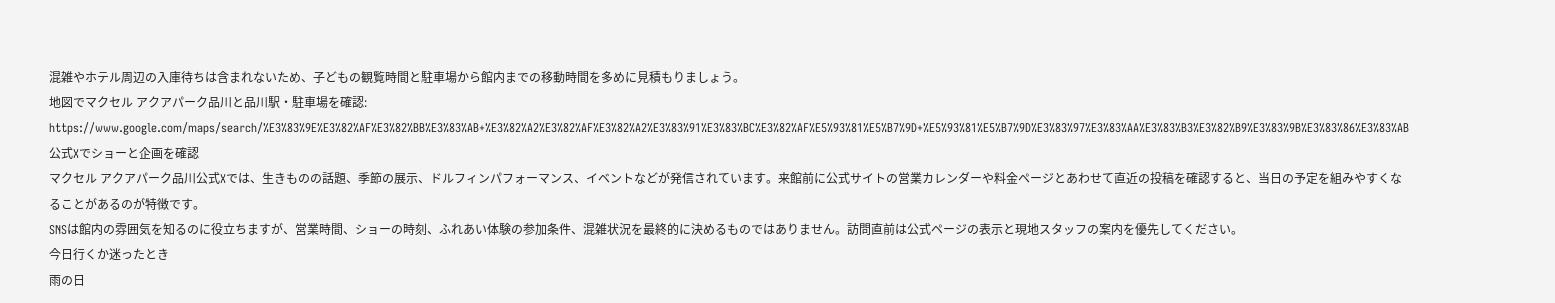混雑やホテル周辺の入庫待ちは含まれないため、子どもの観覧時間と駐車場から館内までの移動時間を多めに見積もりましょう。
地図でマクセル アクアパーク品川と品川駅・駐車場を確認: https://www.google.com/maps/search/%E3%83%9E%E3%82%AF%E3%82%BB%E3%83%AB+%E3%82%A2%E3%82%AF%E3%82%A2%E3%83%91%E3%83%BC%E3%82%AF%E5%93%81%E5%B7%9D+%E5%93%81%E5%B7%9D%E3%83%97%E3%83%AA%E3%83%B3%E3%82%B9%E3%83%9B%E3%83%86%E3%83%AB
公式Xでショーと企画を確認
マクセル アクアパーク品川公式Xでは、生きものの話題、季節の展示、ドルフィンパフォーマンス、イベントなどが発信されています。来館前に公式サイトの営業カレンダーや料金ページとあわせて直近の投稿を確認すると、当日の予定を組みやすくなることがあるのが特徴です。
SNSは館内の雰囲気を知るのに役立ちますが、営業時間、ショーの時刻、ふれあい体験の参加条件、混雑状況を最終的に決めるものではありません。訪問直前は公式ページの表示と現地スタッフの案内を優先してください。
今日行くか迷ったとき
雨の日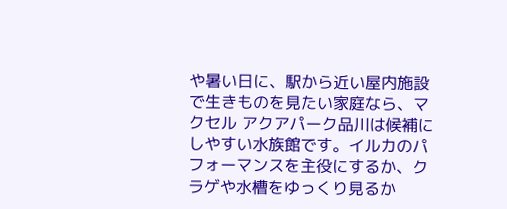や暑い日に、駅から近い屋内施設で生きものを見たい家庭なら、マクセル アクアパーク品川は候補にしやすい水族館です。イルカのパフォーマンスを主役にするか、クラゲや水槽をゆっくり見るか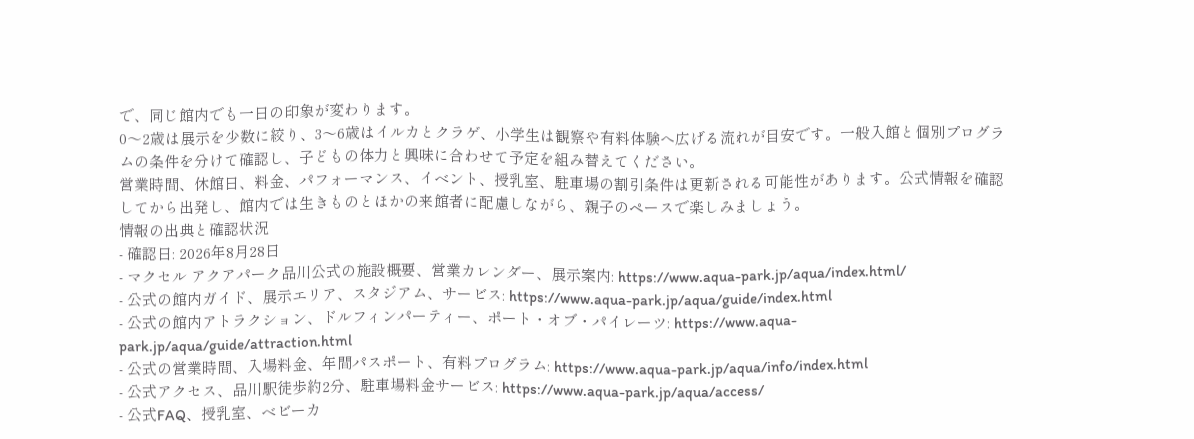で、同じ館内でも一日の印象が変わります。
0〜2歳は展示を少数に絞り、3〜6歳はイルカとクラゲ、小学生は観察や有料体験へ広げる流れが目安です。一般入館と個別プログラムの条件を分けて確認し、子どもの体力と興味に合わせて予定を組み替えてください。
営業時間、休館日、料金、パフォーマンス、イベント、授乳室、駐車場の割引条件は更新される可能性があります。公式情報を確認してから出発し、館内では生きものとほかの来館者に配慮しながら、親子のペースで楽しみましょう。
情報の出典と確認状況
- 確認日: 2026年8月28日
- マクセル アクアパーク品川公式の施設概要、営業カレンダー、展示案内: https://www.aqua-park.jp/aqua/index.html/
- 公式の館内ガイド、展示エリア、スタジアム、サービス: https://www.aqua-park.jp/aqua/guide/index.html
- 公式の館内アトラクション、ドルフィンパーティー、ポート・オブ・パイレーツ: https://www.aqua-park.jp/aqua/guide/attraction.html
- 公式の営業時間、入場料金、年間パスポート、有料プログラム: https://www.aqua-park.jp/aqua/info/index.html
- 公式アクセス、品川駅徒歩約2分、駐車場料金サービス: https://www.aqua-park.jp/aqua/access/
- 公式FAQ、授乳室、ベビーカ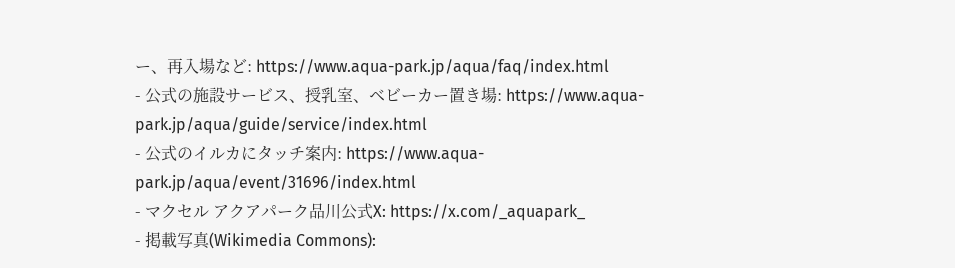ー、再入場など: https://www.aqua-park.jp/aqua/faq/index.html
- 公式の施設サービス、授乳室、ベビーカー置き場: https://www.aqua-park.jp/aqua/guide/service/index.html
- 公式のイルカにタッチ案内: https://www.aqua-park.jp/aqua/event/31696/index.html
- マクセル アクアパーク品川公式X: https://x.com/_aquapark_
- 掲載写真(Wikimedia Commons):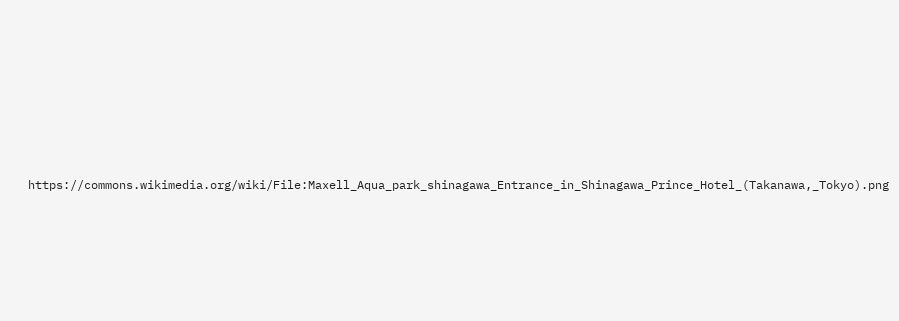https://commons.wikimedia.org/wiki/File:Maxell_Aqua_park_shinagawa_Entrance_in_Shinagawa_Prince_Hotel_(Takanawa,_Tokyo).png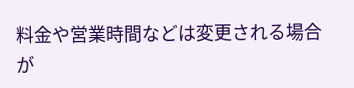料金や営業時間などは変更される場合が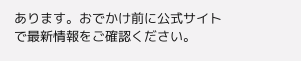あります。おでかけ前に公式サイトで最新情報をご確認ください。